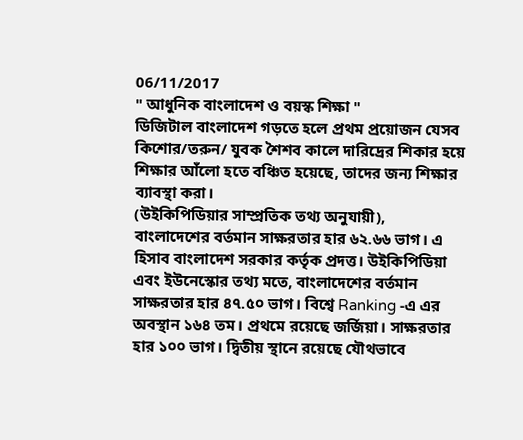06/11/2017
" আধুনিক বাংলাদেশ ও বয়স্ক শিক্ষা "
ডিজিটাল বাংলাদেশ গড়তে হলে প্রথম প্রয়োজন যেসব কিশোর/তরুন/ যুবক শৈশব কালে দারিদ্রের শিকার হয়ে শিক্ষার আঁলো হতে বঞ্চিত হয়েছে, তাদের জন্য শিক্ষার ব্যাবস্থা করা।
(উইকিপিডিয়ার সাম্প্রতিক তথ্য অনুযায়ী),
বাংলাদেশের বর্তমান সাক্ষরতার হার ৬২.৬৬ ভাগ। এ হিসাব বাংলাদেশ সরকার কর্তৃক প্রদত্ত। উইকিপিডিয়া এবং ইউনেস্কোর তথ্য মতে, বাংলাদেশের বর্তমান সাক্ষরতার হার ৪৭.৫০ ভাগ। বিশ্বে Ranking -এ এর অবস্থান ১৬৪ তম। প্রথমে রয়েছে জর্জিয়া। সাক্ষরতার হার ১০০ ভাগ। দ্বিতীয় স্থানে রয়েছে যৌথভাবে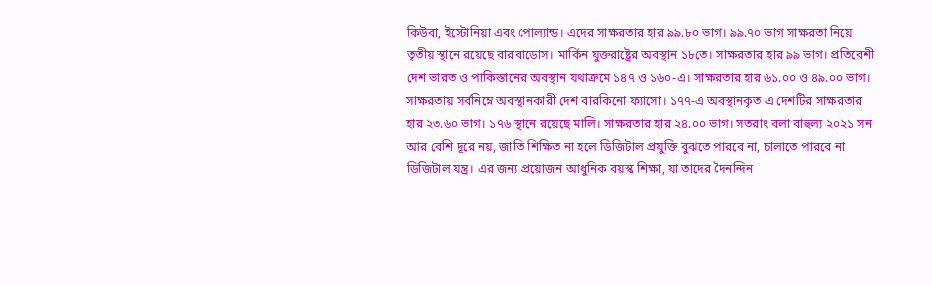কিউবা, ইস্টোনিয়া এবং পোল্যান্ড। এদের সাক্ষরতার হার ৯৯.৮০ ভাগ। ৯৯.৭০ ভাগ সাক্ষরতা নিয়ে তৃতীয় স্থানে রয়েছে বারবাডোস। মার্কিন যুক্তরাষ্ট্রের অবস্থান ১৮তে। সাক্ষরতার হার ৯৯ ভাগ। প্রতিবেশী দেশ ভারত ও পাকিস্তানের অবস্থান যথাক্রমে ১৪৭ ও ১৬০-এ। সাক্ষরতার হার ৬১.০০ ও ৪৯.০০ ভাগ। সাক্ষরতায় সর্বনিম্নে অবস্থানকারী দেশ বারকিনো ফ্যাসো। ১৭৭-এ অবস্থানকৃত এ দেশটির সাক্ষরতার হার ২৩.৬০ ভাগ। ১৭৬ স্থানে রয়েছে মালি। সাক্ষরতার হার ২৪.০০ ভাগ। সতরাং বলা বাহুল্য ২০২১ সন আর বেশি দূরে নয়, জাতি শিক্ষিত না হলে ডিজিটাল প্রযুক্তি বুঝতে পারবে না, চালাতে পারবে না ডিজিটাল যন্ত্র। এর জন্য প্রয়োজন আধুনিক বয়স্ক শিক্ষা, যা তাদের দৈনন্দিন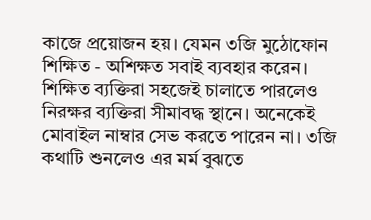কাজে প্রয়োজন হয়। যেমন ৩জি মুঠোফোন শিক্ষিত - অশিক্ষত সবাই ব্যবহার করেন। শিক্ষিত ব্যক্তিরা সহজেই চালাতে পারলেও নিরক্ষর ব্যক্তিরা সীমাবদ্ধ স্থানে। অনেকেই মোবাইল নাম্বার সেভ করতে পারেন না। ৩জি কথাটি শুনলেও এর মর্ম বুঝতে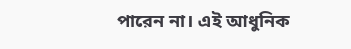পারেন না। এই আধুনিক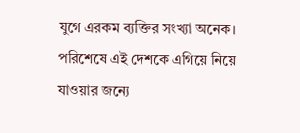যুগে এরকম ব্যক্তির সংখ্যা অনেক। পরিশেষে এই দেশকে এগিয়ে নিয়ে যাওয়ার জন্যে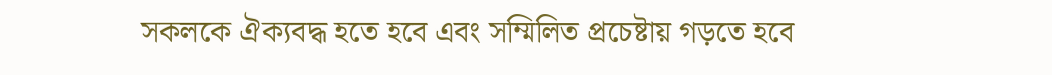সকলকে ঐক্যবদ্ধ হতে হবে এবং সম্মিলিত প্রচেষ্টায় গড়তে হবে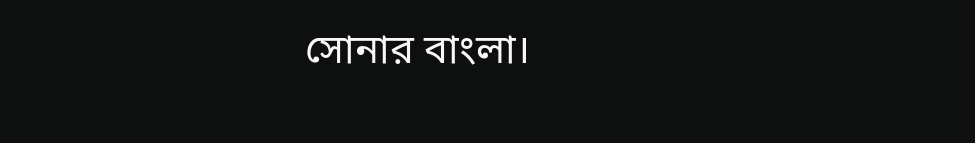সোনার বাংলা।